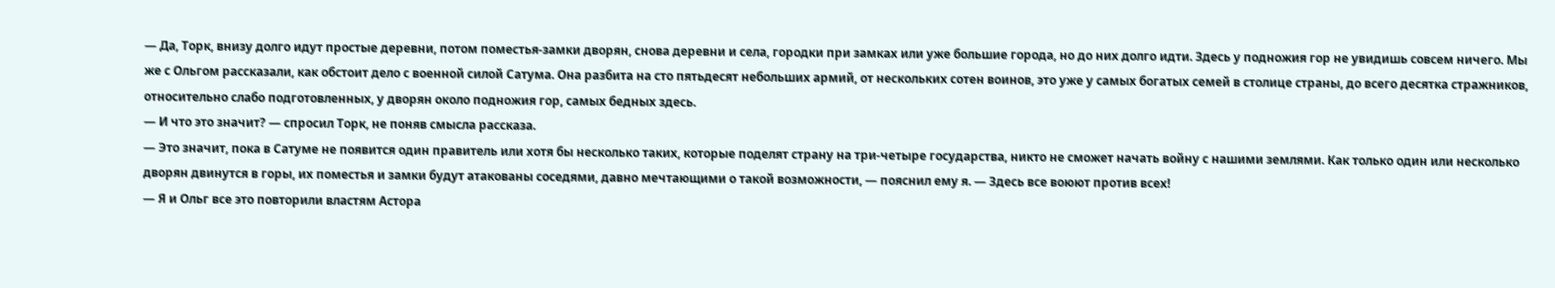— Да, Торк, внизу долго идут простые деревни, потом поместья-замки дворян, снова деревни и села, городки при замках или уже большие города, но до них долго идти. Здесь у подножия гор не увидишь совсем ничего. Мы же с Ольгом рассказали, как обстоит дело с военной силой Сатума. Она разбита на сто пятьдесят небольших армий, от нескольких сотен воинов, это уже у самых богатых семей в столице страны, до всего десятка стражников, относительно слабо подготовленных, у дворян около подножия гор, самых бедных здесь.
— И что это значит? — спросил Торк, не поняв смысла рассказа.
— Это значит, пока в Сатуме не появится один правитель или хотя бы несколько таких, которые поделят страну на три-четыре государства, никто не сможет начать войну с нашими землями. Как только один или несколько дворян двинутся в горы, их поместья и замки будут атакованы соседями, давно мечтающими о такой возможности, — пояснил ему я. — Здесь все воюют против всех!
— Я и Ольг все это повторили властям Астора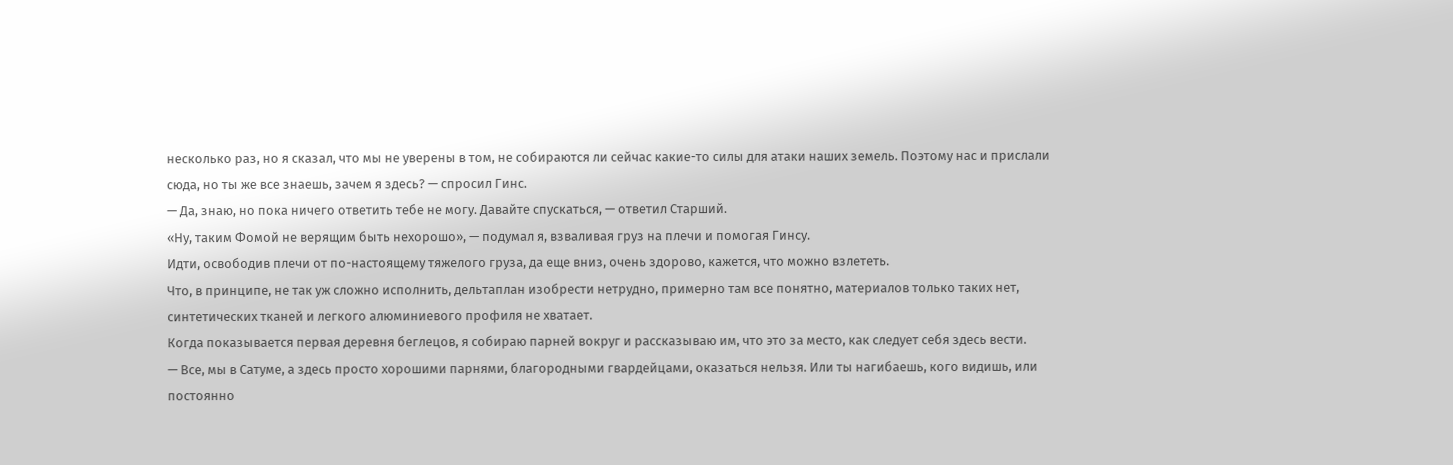несколько раз, но я сказал, что мы не уверены в том, не собираются ли сейчас какие-то силы для атаки наших земель. Поэтому нас и прислали сюда, но ты же все знаешь, зачем я здесь? — спросил Гинс.
— Да, знаю, но пока ничего ответить тебе не могу. Давайте спускаться, — ответил Старший.
«Ну, таким Фомой не верящим быть нехорошо», — подумал я, взваливая груз на плечи и помогая Гинсу.
Идти, освободив плечи от по-настоящему тяжелого груза, да еще вниз, очень здорово, кажется, что можно взлететь.
Что, в принципе, не так уж сложно исполнить, дельтаплан изобрести нетрудно, примерно там все понятно, материалов только таких нет, синтетических тканей и легкого алюминиевого профиля не хватает.
Когда показывается первая деревня беглецов, я собираю парней вокруг и рассказываю им, что это за место, как следует себя здесь вести.
— Все, мы в Сатуме, а здесь просто хорошими парнями, благородными гвардейцами, оказаться нельзя. Или ты нагибаешь, кого видишь, или постоянно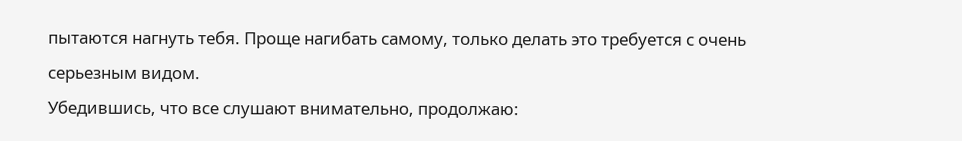пытаются нагнуть тебя. Проще нагибать самому, только делать это требуется с очень серьезным видом.
Убедившись, что все слушают внимательно, продолжаю: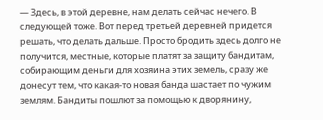— Здесь, в этой деревне, нам делать сейчас нечего. В следующей тоже. Вот перед третьей деревней придется решать, что делать дальше. Просто бродить здесь долго не получится, местные, которые платят за защиту бандитам, собирающим деньги для хозяина этих земель, сразу же донесут тем, что какая-то новая банда шастает по чужим землям. Бандиты пошлют за помощью к дворянину,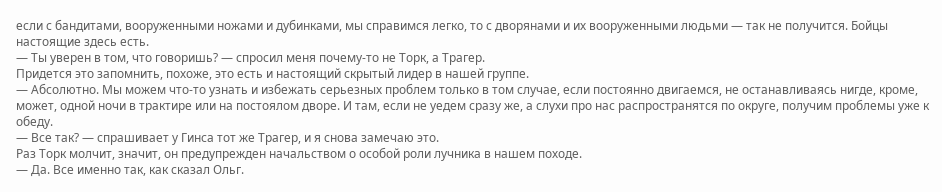если с бандитами, вооруженными ножами и дубинками, мы справимся легко, то с дворянами и их вооруженными людьми — так не получится. Бойцы настоящие здесь есть.
— Ты уверен в том, что говоришь? — спросил меня почему-то не Торк, а Трагер.
Придется это запомнить, похоже, это есть и настоящий скрытый лидер в нашей группе.
— Абсолютно. Мы можем что-то узнать и избежать серьезных проблем только в том случае, если постоянно двигаемся, не останавливаясь нигде, кроме, может, одной ночи в трактире или на постоялом дворе. И там, если не уедем сразу же, а слухи про нас распространятся по округе, получим проблемы уже к обеду.
— Все так? — спрашивает у Гинса тот же Трагер, и я снова замечаю это.
Раз Торк молчит, значит, он предупрежден начальством о особой роли лучника в нашем походе.
— Да. Все именно так, как сказал Ольг.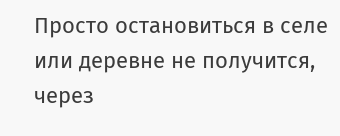Просто остановиться в селе или деревне не получится, через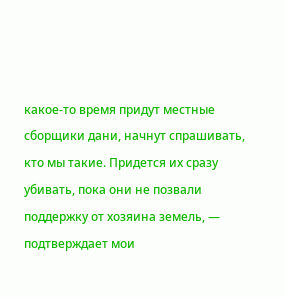какое-то время придут местные сборщики дани, начнут спрашивать, кто мы такие. Придется их сразу убивать, пока они не позвали поддержку от хозяина земель, — подтверждает мои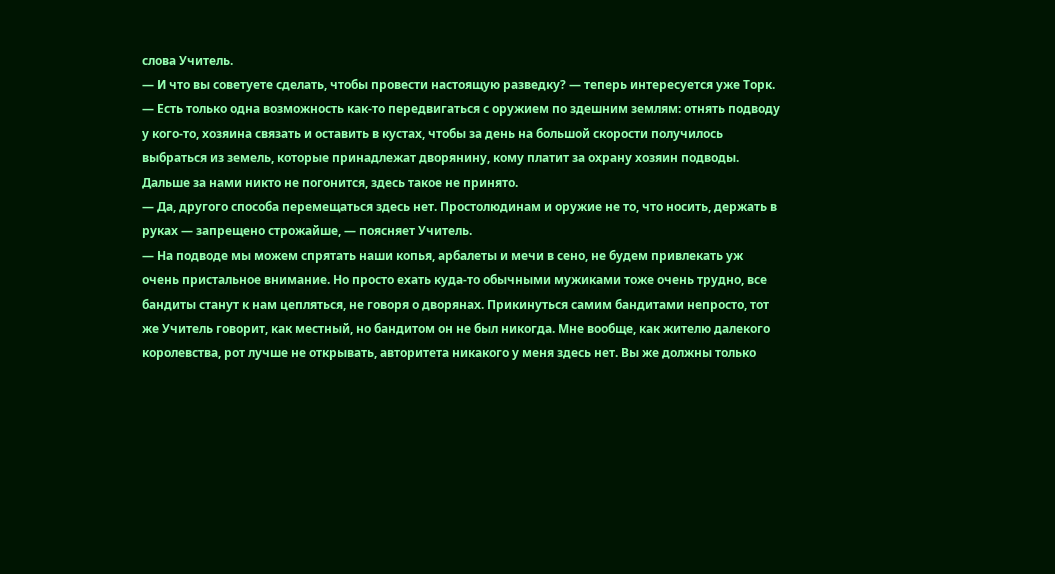слова Учитель.
— И что вы советуете сделать, чтобы провести настоящую разведку? — теперь интересуется уже Торк.
— Есть только одна возможность как-то передвигаться с оружием по здешним землям: отнять подводу у кого-то, хозяина связать и оставить в кустах, чтобы за день на большой скорости получилось выбраться из земель, которые принадлежат дворянину, кому платит за охрану хозяин подводы. Дальше за нами никто не погонится, здесь такое не принято.
— Да, другого способа перемещаться здесь нет. Простолюдинам и оружие не то, что носить, держать в руках — запрещено строжайше, — поясняет Учитель.
— На подводе мы можем спрятать наши копья, арбалеты и мечи в сено, не будем привлекать уж очень пристальное внимание. Но просто ехать куда-то обычными мужиками тоже очень трудно, все бандиты станут к нам цепляться, не говоря о дворянах. Прикинуться самим бандитами непросто, тот же Учитель говорит, как местный, но бандитом он не был никогда. Мне вообще, как жителю далекого королевства, рот лучше не открывать, авторитета никакого у меня здесь нет. Вы же должны только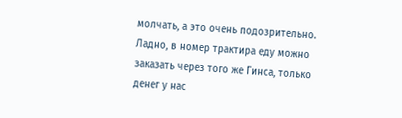молчать, а это очень подозрительно. Ладно, в номер трактира еду можно заказать через того же Гинса, только денег у нас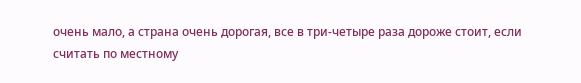очень мало, а страна очень дорогая, все в три-четыре раза дороже стоит, если считать по местному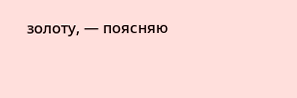золоту, — поясняю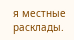я местные расклады.